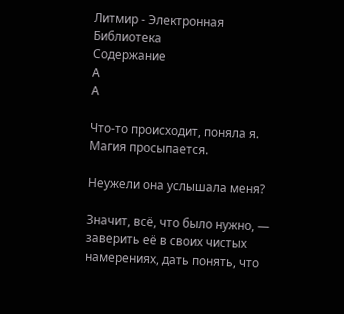Литмир - Электронная Библиотека
Содержание
A
A

Что-то происходит, поняла я. Магия просыпается.

Неужели она услышала меня?

Значит, всё, что было нужно, — заверить её в своих чистых намерениях, дать понять, что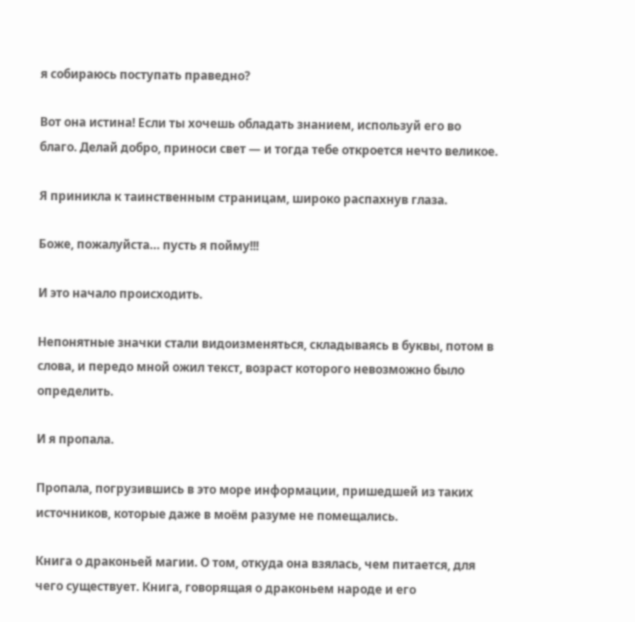я собираюсь поступать праведно?

Вот она истина! Если ты хочешь обладать знанием, используй его во благо. Делай добро, приноси свет — и тогда тебе откроется нечто великое.

Я приникла к таинственным страницам, широко распахнув глаза.

Боже, пожалуйста… пусть я пойму!!!

И это начало происходить.

Непонятные значки стали видоизменяться, складываясь в буквы, потом в слова, и передо мной ожил текст, возраст которого невозможно было определить.

И я пропала.

Пропала, погрузившись в это море информации, пришедшей из таких источников, которые даже в моём разуме не помещались.

Книга о драконьей магии. О том, откуда она взялась, чем питается, для чего существует. Книга, говорящая о драконьем народе и его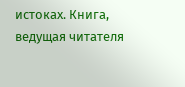истоках. Книга, ведущая читателя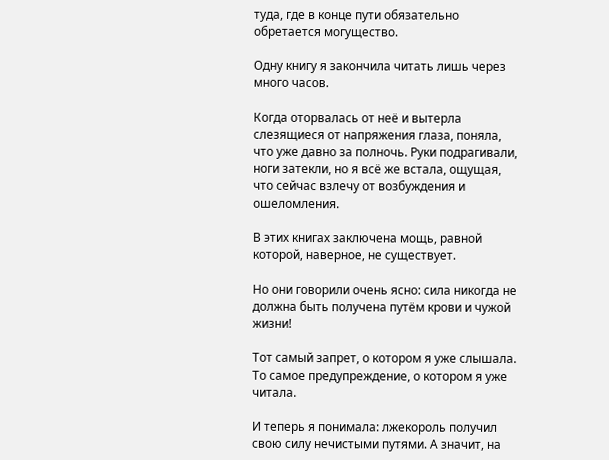туда, где в конце пути обязательно обретается могущество.

Одну книгу я закончила читать лишь через много часов.

Когда оторвалась от неё и вытерла слезящиеся от напряжения глаза, поняла, что уже давно за полночь. Руки подрагивали, ноги затекли, но я всё же встала, ощущая, что сейчас взлечу от возбуждения и ошеломления.

В этих книгах заключена мощь, равной которой, наверное, не существует.

Но они говорили очень ясно: сила никогда не должна быть получена путём крови и чужой жизни!

Тот самый запрет, о котором я уже слышала. То самое предупреждение, о котором я уже читала.

И теперь я понимала: лжекороль получил свою силу нечистыми путями. А значит, на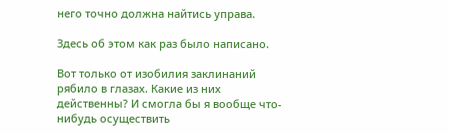него точно должна найтись управа.

Здесь об этом как раз было написано.

Вот только от изобилия заклинаний рябило в глазах. Какие из них действенны? И смогла бы я вообще что-нибудь осуществить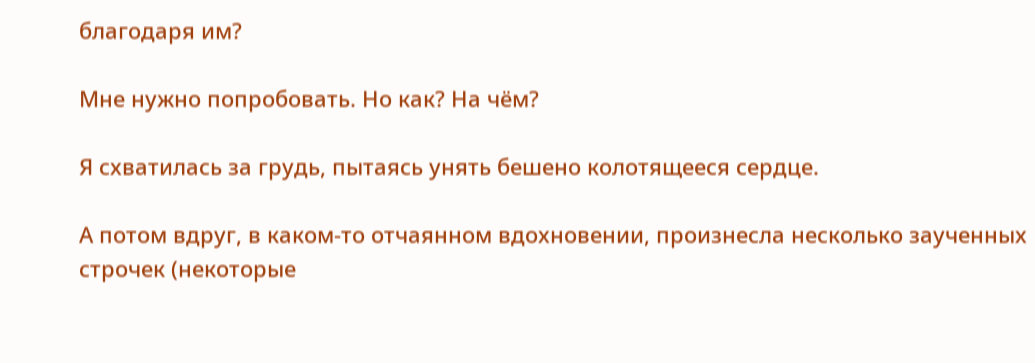благодаря им?

Мне нужно попробовать. Но как? На чём?

Я схватилась за грудь, пытаясь унять бешено колотящееся сердце.

А потом вдруг, в каком-то отчаянном вдохновении, произнесла несколько заученных строчек (некоторые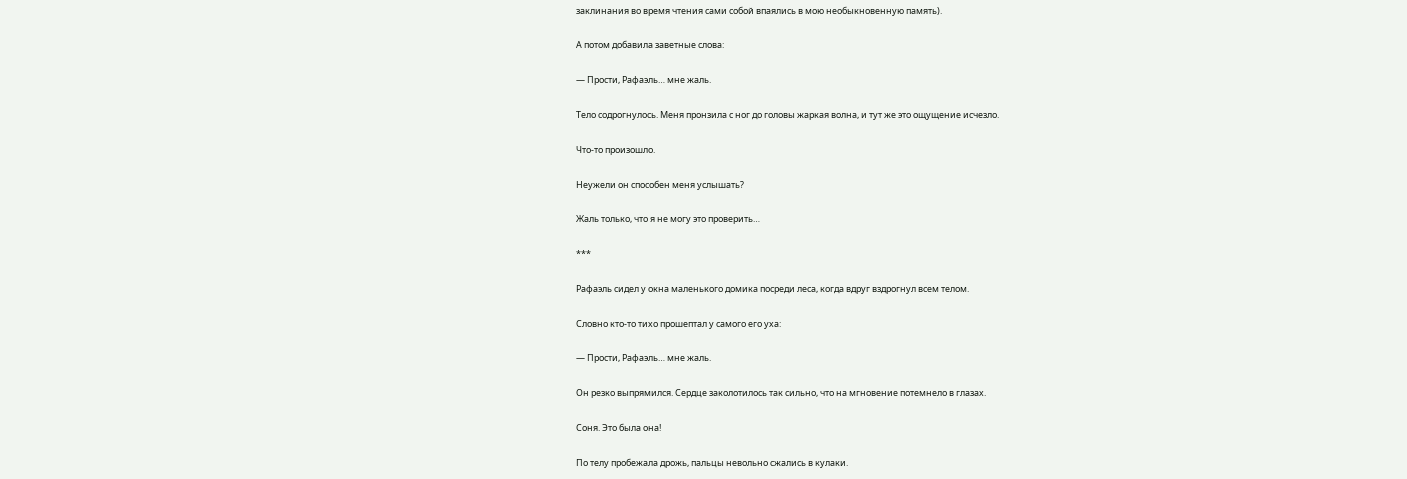заклинания во время чтения сами собой впаялись в мою необыкновенную память).

А потом добавила заветные слова:

— Прости, Рафаэль… мне жаль.

Тело содрогнулось. Меня пронзила с ног до головы жаркая волна, и тут же это ощущение исчезло.

Что-то произошло.

Неужели он способен меня услышать?

Жаль только, что я не могу это проверить…

***

Рафаэль сидел у окна маленького домика посреди леса, когда вдруг вздрогнул всем телом.

Словно кто-то тихо прошептал у самого его уха:

— Прости, Рафаэль… мне жаль.

Он резко выпрямился. Сердце заколотилось так сильно, что на мгновение потемнело в глазах.

Соня. Это была она!

По телу пробежала дрожь, пальцы невольно сжались в кулаки.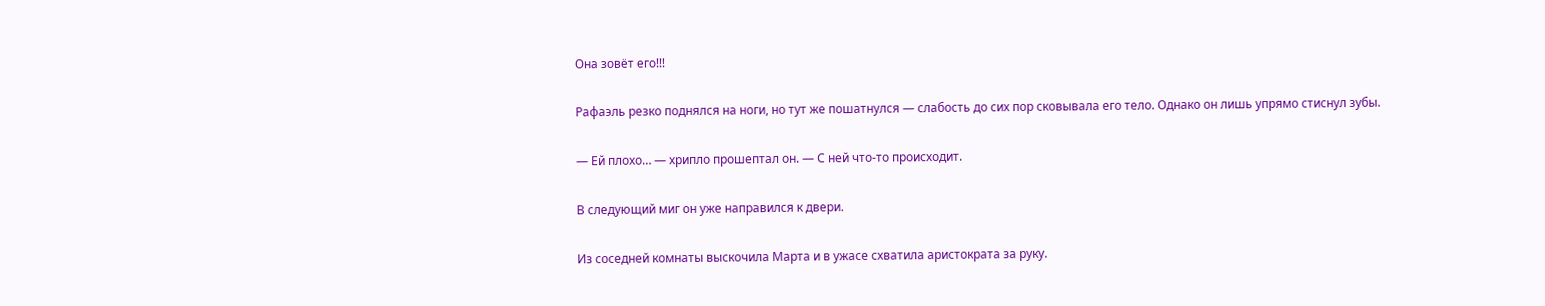Она зовёт его!!!

Рафаэль резко поднялся на ноги, но тут же пошатнулся — слабость до сих пор сковывала его тело. Однако он лишь упрямо стиснул зубы.

— Ей плохо… — хрипло прошептал он. — С ней что-то происходит.

В следующий миг он уже направился к двери.

Из соседней комнаты выскочила Марта и в ужасе схватила аристократа за руку.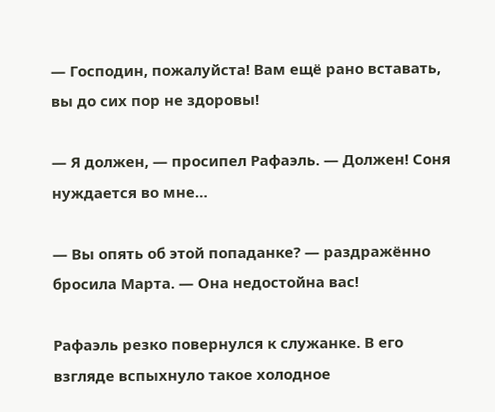— Господин, пожалуйста! Вам ещё рано вставать, вы до сих пор не здоровы!

— Я должен, — просипел Рафаэль. — Должен! Соня нуждается во мне…

— Вы опять об этой попаданке? — раздражённо бросила Марта. — Она недостойна вас!

Рафаэль резко повернулся к служанке. В его взгляде вспыхнуло такое холодное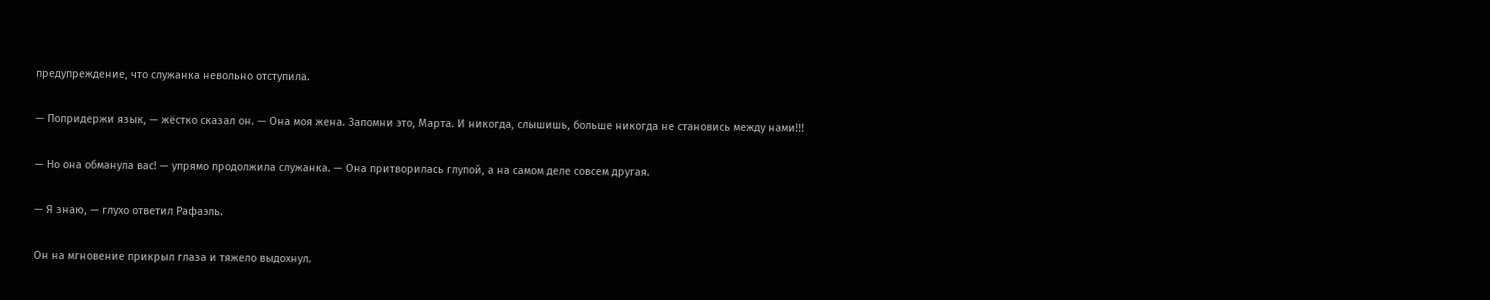предупреждение, что служанка невольно отступила.

— Попридержи язык, — жёстко сказал он. — Она моя жена. Запомни это, Марта. И никогда, слышишь, больше никогда не становись между нами!!!

— Но она обманула вас! — упрямо продолжила служанка. — Она притворилась глупой, а на самом деле совсем другая.

— Я знаю, — глухо ответил Рафаэль.

Он на мгновение прикрыл глаза и тяжело выдохнул.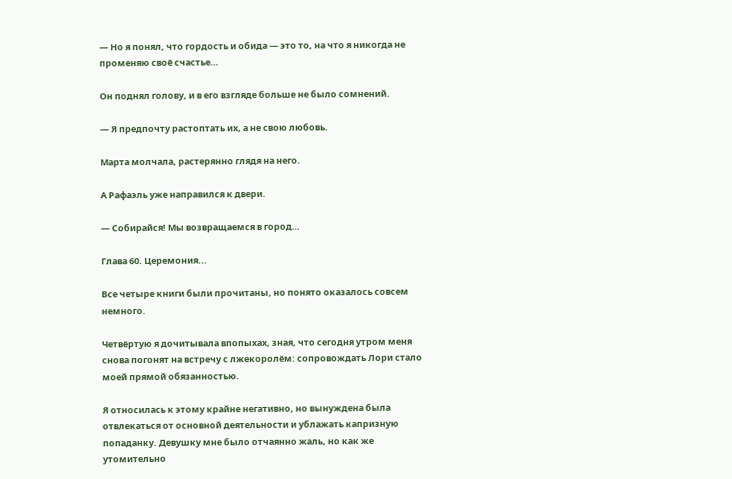— Но я понял, что гордость и обида — это то, на что я никогда не променяю своё счастье…

Он поднял голову, и в его взгляде больше не было сомнений.

— Я предпочту растоптать их, а не свою любовь.

Марта молчала, растерянно глядя на него.

А Рафаэль уже направился к двери.

— Собирайся! Мы возвращаемся в город…

Глава 60. Церемония...

Все четыре книги были прочитаны, но понято оказалось совсем немного.

Четвёртую я дочитывала впопыхах, зная, что сегодня утром меня снова погонят на встречу с лжекоролём: сопровождать Лори стало моей прямой обязанностью.

Я относилась к этому крайне негативно, но вынуждена была отвлекаться от основной деятельности и ублажать капризную попаданку. Девушку мне было отчаянно жаль, но как же утомительно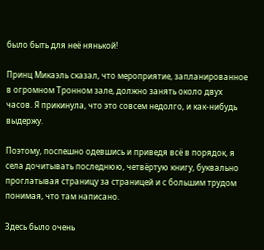было быть для неё нянькой!

Принц Микаэль сказал, что мероприятие, запланированное в огромном Тронном зале, должно занять около двух часов. Я прикинула, что это совсем недолго, и как-нибудь выдержу.

Поэтому, поспешно одевшись и приведя всё в порядок, я села дочитывать последнюю, четвёртую книгу, буквально проглатывая страницу за страницей и с большим трудом понимая, что там написано.

Здесь было очень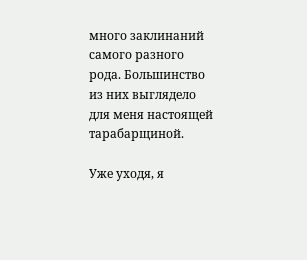много заклинаний самого разного рода. Большинство из них выглядело для меня настоящей тарабарщиной.

Уже уходя, я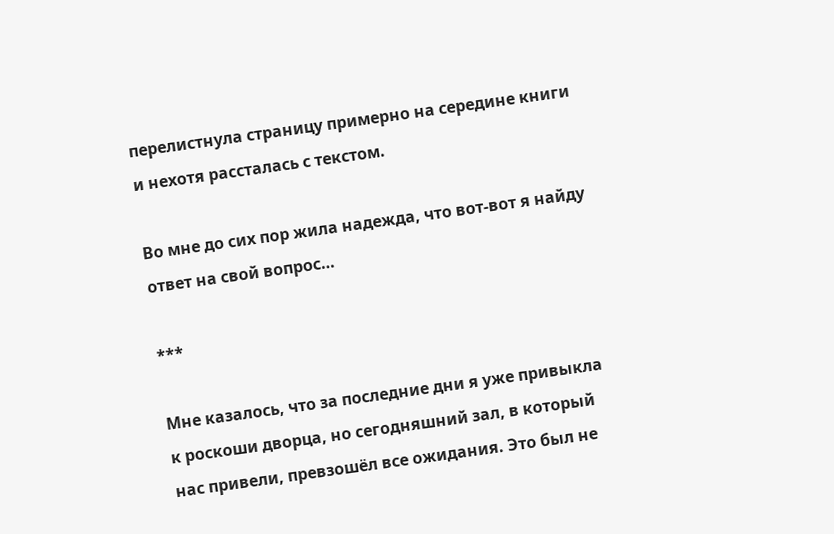перелистнула страницу примерно на середине книги и нехотя рассталась с текстом.

Во мне до сих пор жила надежда, что вот-вот я найду ответ на свой вопрос…

***

Мне казалось, что за последние дни я уже привыкла к роскоши дворца, но сегодняшний зал, в который нас привели, превзошёл все ожидания. Это был не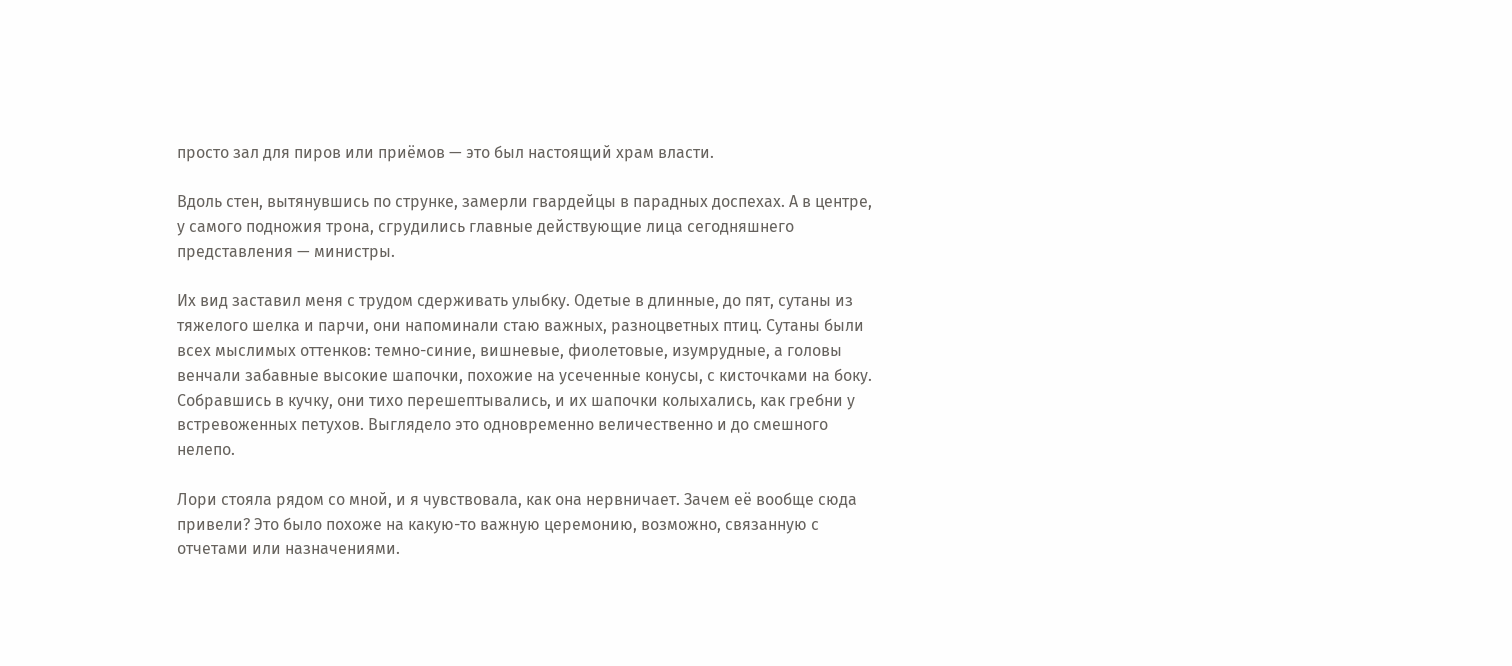просто зал для пиров или приёмов — это был настоящий храм власти.

Вдоль стен, вытянувшись по струнке, замерли гвардейцы в парадных доспехах. А в центре, у самого подножия трона, сгрудились главные действующие лица сегодняшнего представления — министры.

Их вид заставил меня с трудом сдерживать улыбку. Одетые в длинные, до пят, сутаны из тяжелого шелка и парчи, они напоминали стаю важных, разноцветных птиц. Сутаны были всех мыслимых оттенков: темно-синие, вишневые, фиолетовые, изумрудные, а головы венчали забавные высокие шапочки, похожие на усеченные конусы, с кисточками на боку. Собравшись в кучку, они тихо перешептывались, и их шапочки колыхались, как гребни у встревоженных петухов. Выглядело это одновременно величественно и до смешного нелепо.

Лори стояла рядом со мной, и я чувствовала, как она нервничает. Зачем её вообще сюда привели? Это было похоже на какую-то важную церемонию, возможно, связанную с отчетами или назначениями.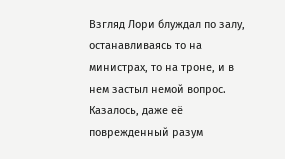Взгляд Лори блуждал по залу, останавливаясь то на министрах, то на троне, и в нем застыл немой вопрос. Казалось, даже её поврежденный разум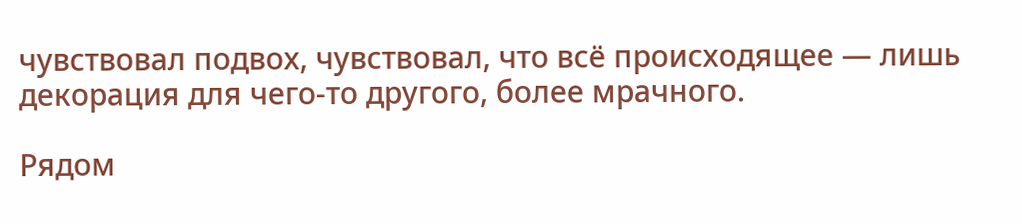чувствовал подвох, чувствовал, что всё происходящее — лишь декорация для чего-то другого, более мрачного.

Рядом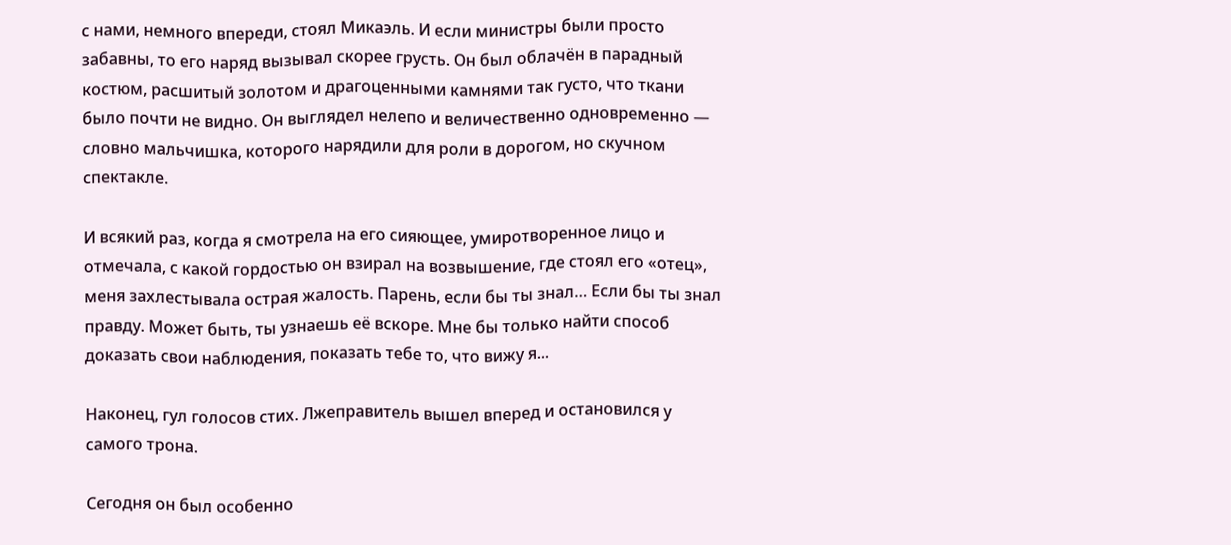с нами, немного впереди, стоял Микаэль. И если министры были просто забавны, то его наряд вызывал скорее грусть. Он был облачён в парадный костюм, расшитый золотом и драгоценными камнями так густо, что ткани было почти не видно. Он выглядел нелепо и величественно одновременно — словно мальчишка, которого нарядили для роли в дорогом, но скучном спектакле.

И всякий раз, когда я смотрела на его сияющее, умиротворенное лицо и отмечала, с какой гордостью он взирал на возвышение, где стоял его «отец», меня захлестывала острая жалость. Парень, если бы ты знал… Если бы ты знал правду. Может быть, ты узнаешь её вскоре. Мне бы только найти способ доказать свои наблюдения, показать тебе то, что вижу я...

Наконец, гул голосов стих. Лжеправитель вышел вперед и остановился у самого трона.

Сегодня он был особенно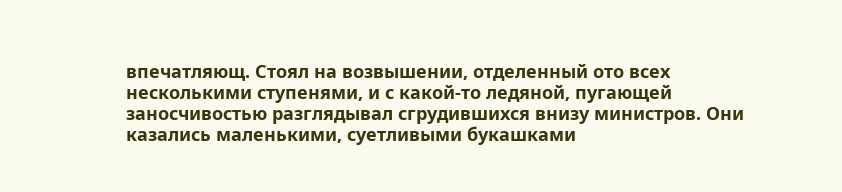впечатляющ. Стоял на возвышении, отделенный ото всех несколькими ступенями, и с какой-то ледяной, пугающей заносчивостью разглядывал сгрудившихся внизу министров. Они казались маленькими, суетливыми букашками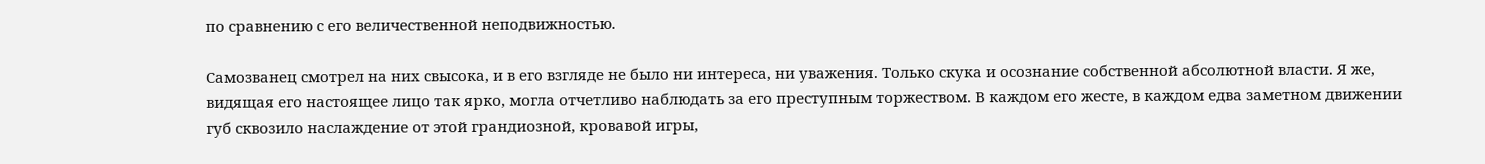по сравнению с его величественной неподвижностью.

Самозванец смотрел на них свысока, и в его взгляде не было ни интереса, ни уважения. Только скука и осознание собственной абсолютной власти. Я же, видящая его настоящее лицо так ярко, могла отчетливо наблюдать за его преступным торжеством. В каждом его жесте, в каждом едва заметном движении губ сквозило наслаждение от этой грандиозной, кровавой игры,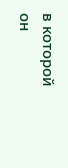в которой он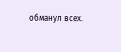обманул всех.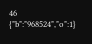46
{"b":"968524","o":1}